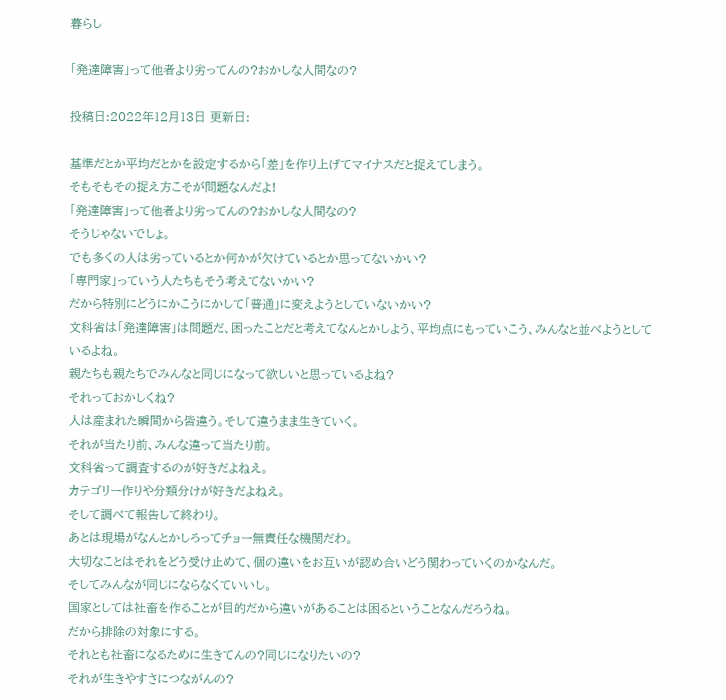暮らし

「発達障害」って他者より劣ってんの?おかしな人間なの?

投稿日:2022年12月13日 更新日:

基準だとか平均だとかを設定するから「差」を作り上げてマイナスだと捉えてしまう。
そもそもその捉え方こそが問題なんだよ!
「発達障害」って他者より劣ってんの?おかしな人間なの?
そうじゃないでしょ。
でも多くの人は劣っているとか何かが欠けているとか思ってないかい?
「専門家」っていう人たちもそう考えてないかい?
だから特別にどうにかこうにかして「普通」に変えようとしていないかい?
文科省は「発達障害」は問題だ、困ったことだと考えてなんとかしよう、平均点にもっていこう、みんなと並べようとしているよね。
親たちも親たちでみんなと同じになって欲しいと思っているよね?
それっておかしくね?
人は産まれた瞬間から皆違う。そして違うまま生きていく。
それが当たり前、みんな違って当たり前。
文科省って調査するのが好きだよねえ。
カテゴリー作りや分類分けが好きだよねえ。
そして調べて報告して終わり。
あとは現場がなんとかしろってチョー無責任な機関だわ。
大切なことはそれをどう受け止めて、個の違いをお互いが認め合いどう関わっていくのかなんだ。
そしてみんなが同じにならなくていいし。
国家としては社畜を作ることが目的だから違いがあることは困るということなんだろうね。
だから排除の対象にする。
それとも社畜になるために生きてんの?同じになりたいの?
それが生きやすさにつながんの?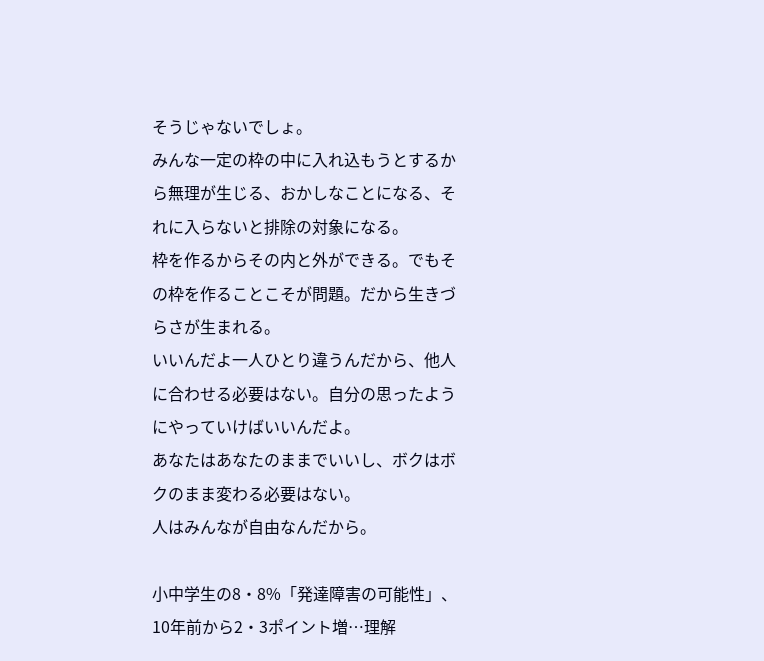そうじゃないでしょ。
みんな一定の枠の中に入れ込もうとするから無理が生じる、おかしなことになる、それに入らないと排除の対象になる。
枠を作るからその内と外ができる。でもその枠を作ることこそが問題。だから生きづらさが生まれる。
いいんだよ一人ひとり違うんだから、他人に合わせる必要はない。自分の思ったようにやっていけばいいんだよ。
あなたはあなたのままでいいし、ボクはボクのまま変わる必要はない。
人はみんなが自由なんだから。

小中学生の8・8%「発達障害の可能性」、10年前から2・3ポイント増…理解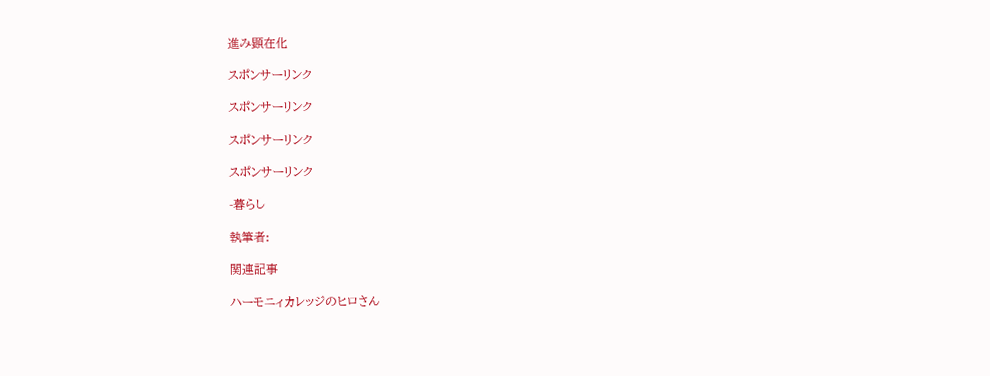進み顕在化

スポンサーリンク

スポンサーリンク

スポンサーリンク

スポンサーリンク

-暮らし

執筆者:

関連記事

ハーモニィカレッジのヒロさん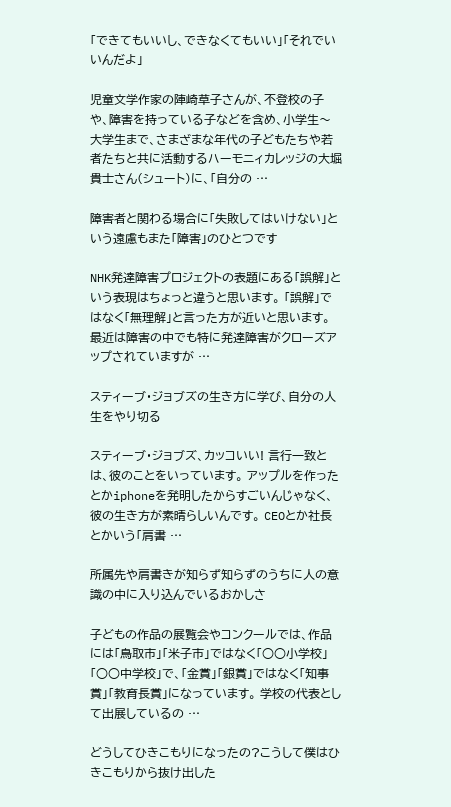「できてもいいし、できなくてもいい」「それでいいんだよ」

児童文学作家の陣崎草子さんが、不登校の子や、障害を持っている子などを含め、小学生〜大学生まで、さまざまな年代の子どもたちや若者たちと共に活動するハーモニィカレッジの大堀貴士さん(シュート)に、「自分の …

障害者と関わる場合に「失敗してはいけない」という遠慮もまた「障害」のひとつです

NHK発達障害プロジェクトの表題にある「誤解」という表現はちょっと違うと思います。 「誤解」ではなく「無理解」と言った方が近いと思います。 最近は障害の中でも特に発達障害がクローズアップされていますが …

スティーブ・ジョブズの生き方に学び、自分の人生をやり切る

スティーブ・ジョブズ、カッコいい! 言行一致とは、彼のことをいっています。 アップルを作ったとかiphoneを発明したからすごいんじゃなく、彼の生き方が素晴らしいんです。 CEOとか社長とかいう「肩書 …

所属先や肩書きが知らず知らずのうちに人の意識の中に入り込んでいるおかしさ

子どもの作品の展覧会やコンクールでは、作品には「鳥取市」「米子市」ではなく「○○小学校」「○○中学校」で、「金賞」「銀賞」ではなく「知事賞」「教育長賞」になっています。 学校の代表として出展しているの …

どうしてひきこもりになったの?こうして僕はひきこもりから抜け出した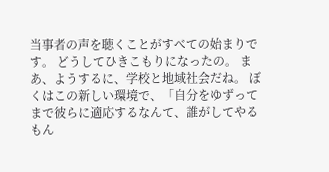当事者の声を聴くことがすべての始まりです。 どうしてひきこもりになったの。 まあ、ようするに、学校と地域社会だね。 ぼくはこの新しい環境で、「自分をゆずってまで彼らに適応するなんて、誰がしてやるもん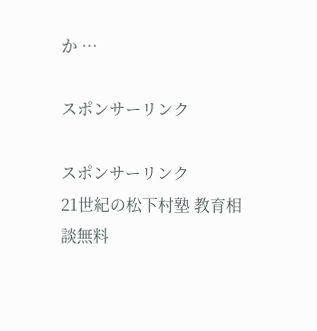か …

スポンサーリンク

スポンサーリンク
21世紀の松下村塾 教育相談無料